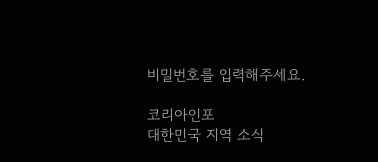비밀번호를 입력해주세요.

코리아인포
대한민국 지역 소식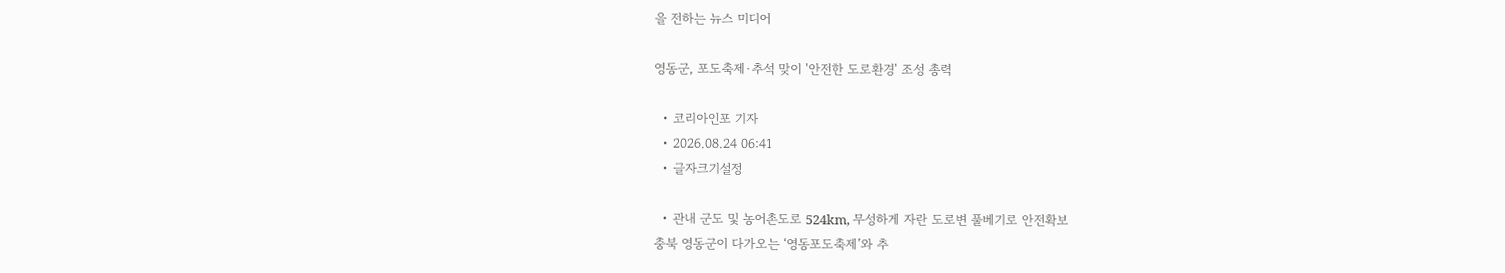을 전하는 뉴스 미디어

영동군, 포도축제·추석 맞이 '안전한 도로환경' 조성 총력

  • 코리아인포 기자
  • 2026.08.24 06:41
  • 글자크기설정

  • 관내 군도 및 농어촌도로 524km, 무성하게 자란 도로변 풀베기로 안전확보
충북 영동군이 다가오는 ‘영동포도축제’와 추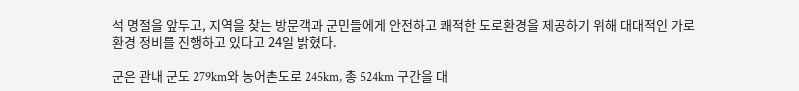석 명절을 앞두고, 지역을 찾는 방문객과 군민들에게 안전하고 쾌적한 도로환경을 제공하기 위해 대대적인 가로환경 정비를 진행하고 있다고 24일 밝혔다.

군은 관내 군도 279km와 농어촌도로 245km, 총 524km 구간을 대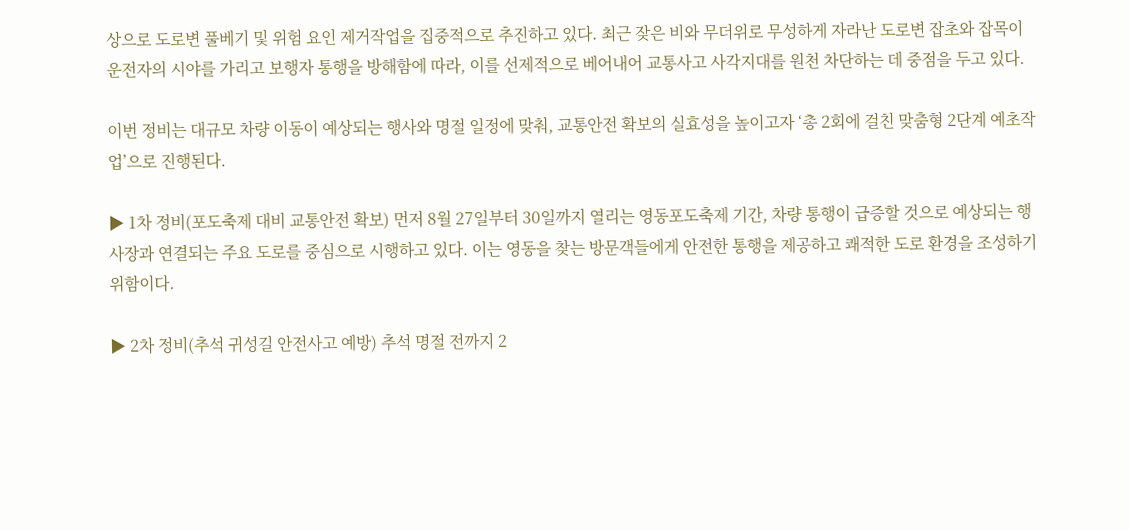상으로 도로변 풀베기 및 위험 요인 제거작업을 집중적으로 추진하고 있다. 최근 잦은 비와 무더위로 무성하게 자라난 도로변 잡초와 잡목이 운전자의 시야를 가리고 보행자 통행을 방해함에 따라, 이를 선제적으로 베어내어 교통사고 사각지대를 원천 차단하는 데 중점을 두고 있다.

이번 정비는 대규모 차량 이동이 예상되는 행사와 명절 일정에 맞춰, 교통안전 확보의 실효성을 높이고자 ‘총 2회에 걸친 맞춤형 2단계 예초작업’으로 진행된다.

▶ 1차 정비(포도축제 대비 교통안전 확보) 먼저 8월 27일부터 30일까지 열리는 영동포도축제 기간, 차량 통행이 급증할 것으로 예상되는 행사장과 연결되는 주요 도로를 중심으로 시행하고 있다. 이는 영동을 찾는 방문객들에게 안전한 통행을 제공하고 쾌적한 도로 환경을 조성하기 위함이다.

▶ 2차 정비(추석 귀성길 안전사고 예방) 추석 명절 전까지 2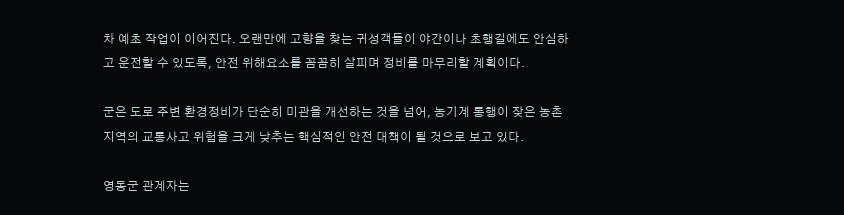차 예초 작업이 이어진다. 오랜만에 고향을 찾는 귀성객들이 야간이나 초행길에도 안심하고 운전할 수 있도록, 안전 위해요소를 꼼꼼히 살피며 정비를 마무리할 계획이다.

군은 도로 주변 환경정비가 단순히 미관을 개선하는 것을 넘어, 농기계 통행이 잦은 농촌지역의 교통사고 위험을 크게 낮추는 핵심적인 안전 대책이 될 것으로 보고 있다.

영동군 관계자는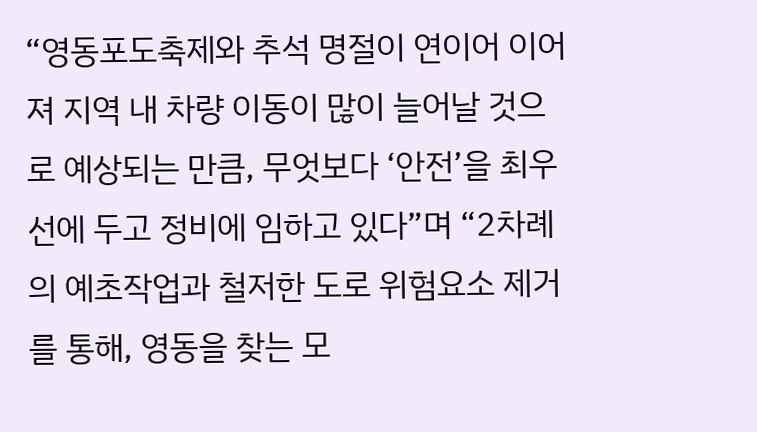“영동포도축제와 추석 명절이 연이어 이어져 지역 내 차량 이동이 많이 늘어날 것으로 예상되는 만큼, 무엇보다 ‘안전’을 최우선에 두고 정비에 임하고 있다”며 “2차례의 예초작업과 철저한 도로 위험요소 제거를 통해, 영동을 찾는 모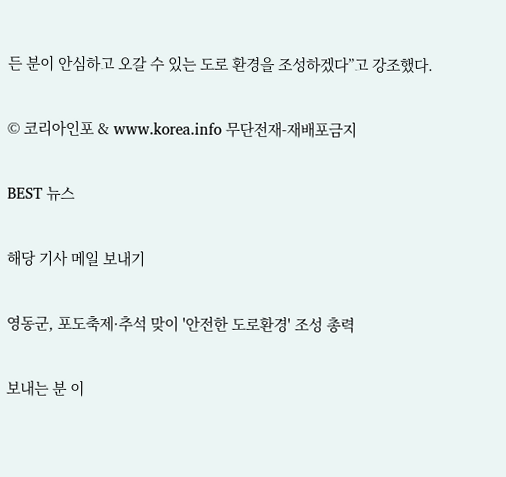든 분이 안심하고 오갈 수 있는 도로 환경을 조성하겠다”고 강조했다.

© 코리아인포 & www.korea.info 무단전재-재배포금지

BEST 뉴스

해당 기사 메일 보내기

영동군, 포도축제·추석 맞이 '안전한 도로환경' 조성 총력

보내는 분 이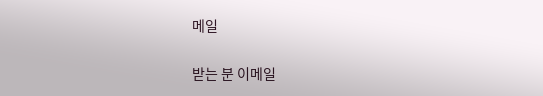메일

받는 분 이메일